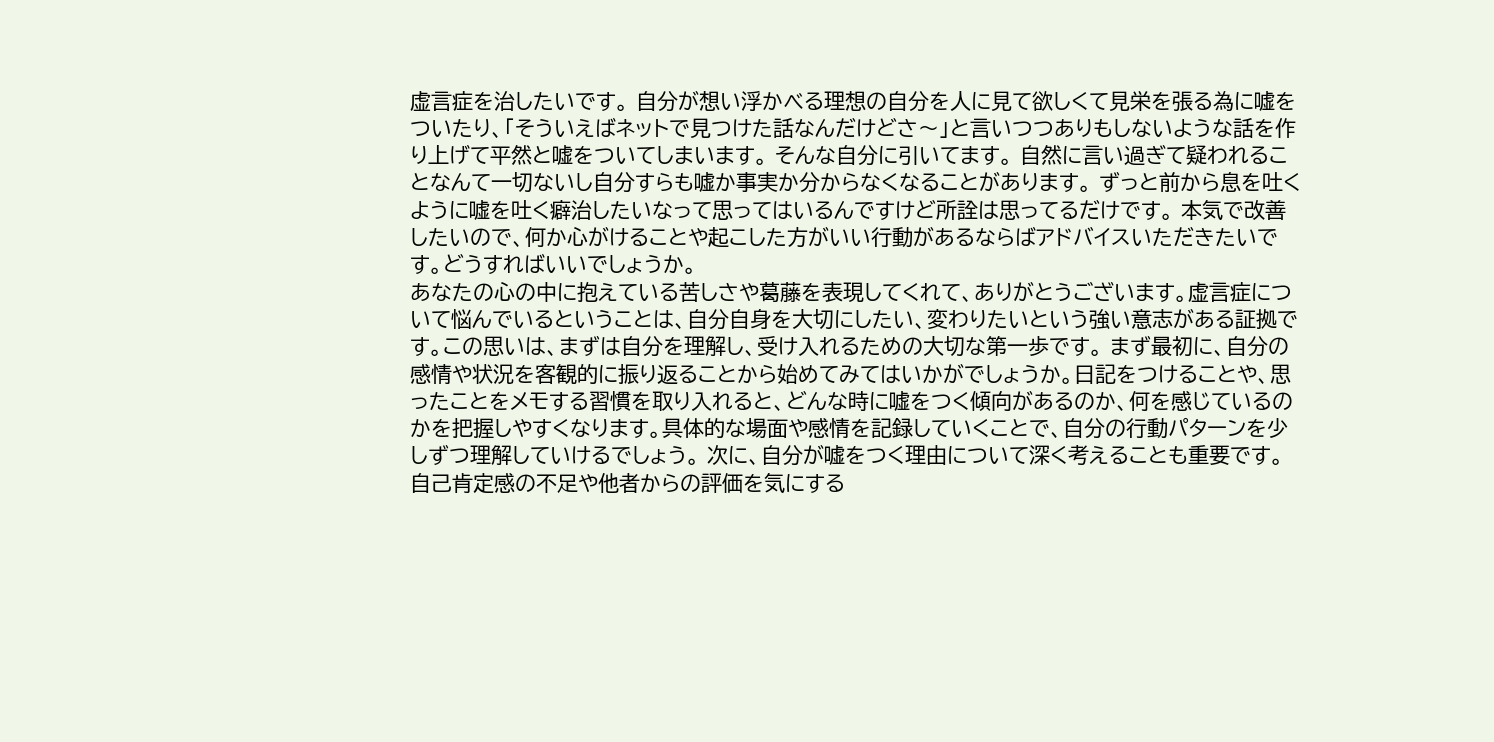虚言症を治したいです。 自分が想い浮かべる理想の自分を人に見て欲しくて見栄を張る為に嘘をついたり、「そういえばネットで見つけた話なんだけどさ〜」と言いつつありもしないような話を作り上げて平然と嘘をついてしまいます。 そんな自分に引いてます。 自然に言い過ぎて疑われることなんて一切ないし自分すらも嘘か事実か分からなくなることがあります。 ずっと前から息を吐くように嘘を吐く癖治したいなって思ってはいるんですけど所詮は思ってるだけです。 本気で改善したいので、何か心がけることや起こした方がいい行動があるならばアドバイスいただきたいです。どうすればいいでしょうか。
あなたの心の中に抱えている苦しさや葛藤を表現してくれて、ありがとうございます。虚言症について悩んでいるということは、自分自身を大切にしたい、変わりたいという強い意志がある証拠です。この思いは、まずは自分を理解し、受け入れるための大切な第一歩です。 まず最初に、自分の感情や状況を客観的に振り返ることから始めてみてはいかがでしょうか。日記をつけることや、思ったことをメモする習慣を取り入れると、どんな時に嘘をつく傾向があるのか、何を感じているのかを把握しやすくなります。具体的な場面や感情を記録していくことで、自分の行動パターンを少しずつ理解していけるでしょう。 次に、自分が嘘をつく理由について深く考えることも重要です。自己肯定感の不足や他者からの評価を気にする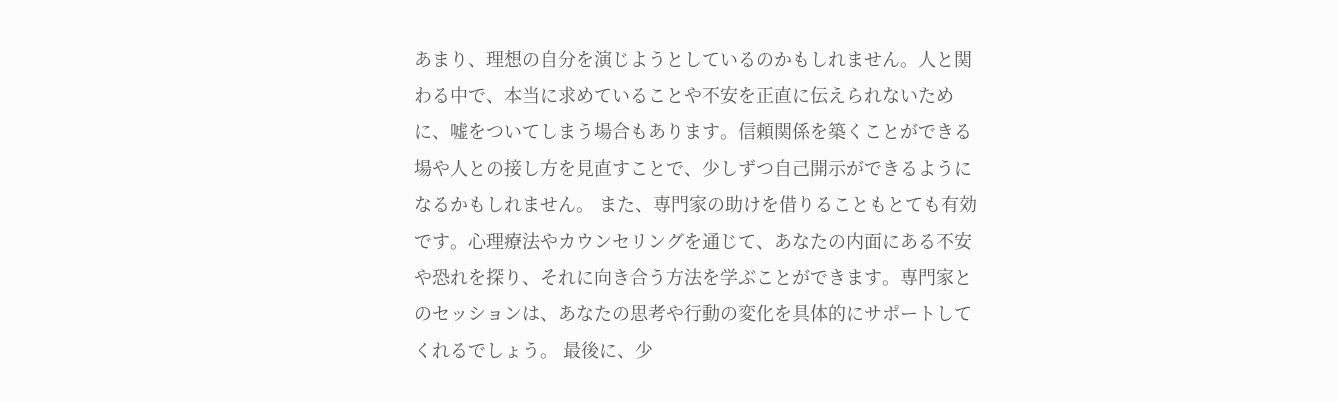あまり、理想の自分を演じようとしているのかもしれません。人と関わる中で、本当に求めていることや不安を正直に伝えられないために、嘘をついてしまう場合もあります。信頼関係を築くことができる場や人との接し方を見直すことで、少しずつ自己開示ができるようになるかもしれません。 また、専門家の助けを借りることもとても有効です。心理療法やカウンセリングを通じて、あなたの内面にある不安や恐れを探り、それに向き合う方法を学ぶことができます。専門家とのセッションは、あなたの思考や行動の変化を具体的にサポートしてくれるでしょう。 最後に、少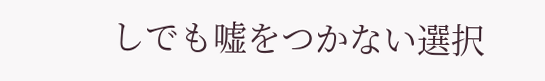しでも嘘をつかない選択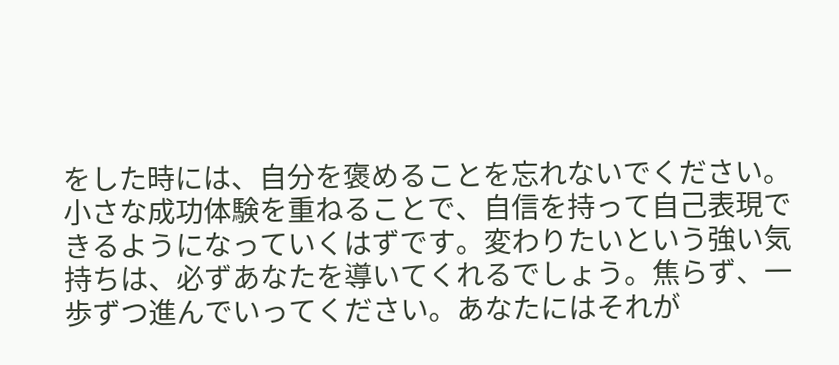をした時には、自分を褒めることを忘れないでください。小さな成功体験を重ねることで、自信を持って自己表現できるようになっていくはずです。変わりたいという強い気持ちは、必ずあなたを導いてくれるでしょう。焦らず、一歩ずつ進んでいってください。あなたにはそれが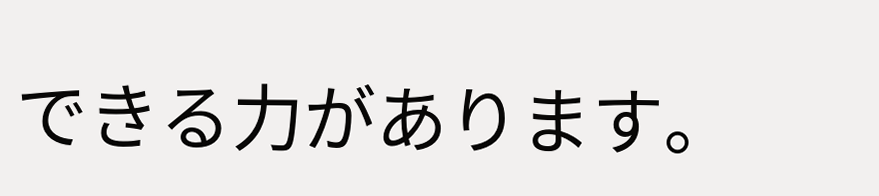できる力があります。